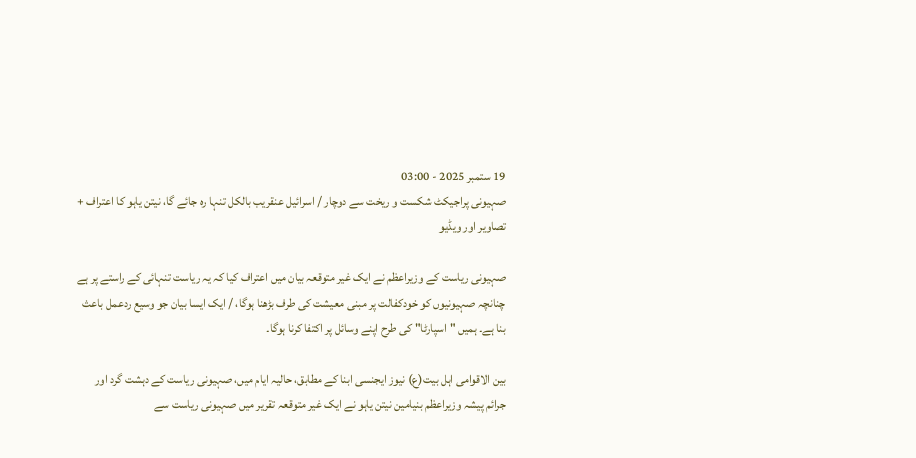19 ستمبر 2025 - 03:00
صہیونی پراجیکٹ شکست و ریخت سے دوچار / اسرائیل عنقریب بالکل تنہا رہ جائے گا، نیتن یاہو کا اعتراف + تصاویر اور ویڈیو

صہیونی ریاست کے وزیراعظم نے ایک غیر متوقعہ بیان میں اعتراف کیا کہ یہ ریاست تنہائی کے راستے پر ہے چنانچہ صہیونیوں کو خودکفالت پر مبنی معیشت کی طرف بڑھنا ہوگا، / ایک ایسا بیان جو وسیع ردعمل باعث بنا ہے۔ ہمیں "اسپارٹا" کی طرح اپنے وسائل پر اکتفا کرنا ہوگا۔

بین الاقوامی اہل بیت(ع) نیوز ایجنسی ابنا کے مطابق، حالیہ ایام میں، صہیونی ریاست کے دہشت گرد اور جرائم پیشہ وزیراعظم بنیامین نیتن یاہو نے ایک غیر متوقعہ تقریر میں صہیونی ریاست سے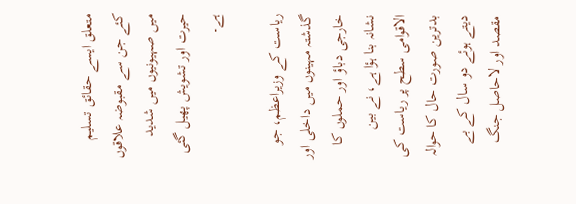متعلق ایسے حقائق تسلیم کئے جن سے مقبوضہ علاقوں میں صہیونیوں میں شدید حیرت اور تشویش پھیل گئی ہے۔

ریاست کے وزیراعظم، جو گذشتہ مہینوں میں داخلی اور خارجی دباؤ اور حملوں کا نشانہ بنا ہؤا ہے، نے بین الاقوامی سطح پر ریاست کی بدترین صورت حال کا حوالہ دیتے ہوئے دو سال کے بے مقصد اور لاحاصل جنگ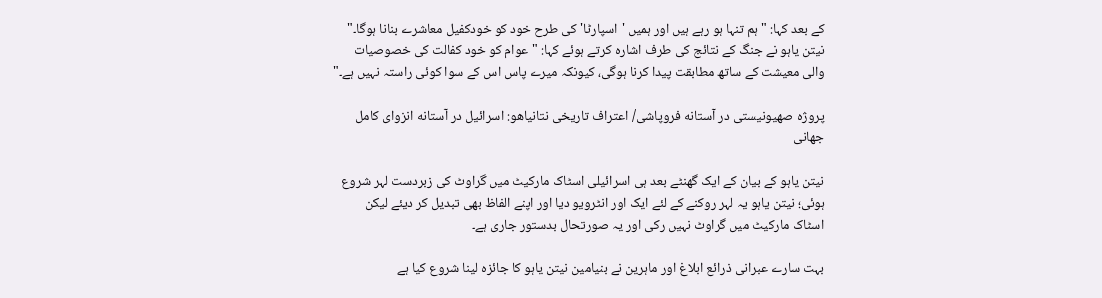کے بعد کہا: "ہم تنہا ہو رہے ہیں اور ہمیں 'اسپارٹا' کی طرح خود کو خودکفیل معاشرے بنانا ہوگا۔" نیتن یاہو نے جنگ کے نتائج کی طرف اشارہ کرتے ہوئے کہا: "عوام کو خود کفالت کی خصوصیات والی معیشت کے ساتھ مطابقت پیدا کرنا ہوگی، کیونکہ میرے پاس اس کے سوا کوئی راستہ نہیں ہے۔"

پروژه صهیونیستی در آستانه فروپاشی/ اعتراف تاریخی نتانیاهو: اسرائیل در آستانه انزوای کامل جهانی

نیتن یاہو کے بیان کے ایک گھنٹے بعد ہی اسرائیلی اسٹاک مارکیٹ میں گراوٹ کی زبردست لہر شروع ہوئی؛ نیتن یاہو یہ لہر روکنے کے لئے ایک اور انٹرویو دیا اور اپنے الفاظ بھی تبدیل کر دیئے لیکن اسٹاک مارکیٹ میں گراوٹ نہیں رکی اور یہ صورتحال بدستور جاری ہے۔

بہت سارے عبرانی ذرائع ابلاغ اور ماہرین نے بنیامین نیتن یاہو کا جائزہ لینا شروع کیا ہے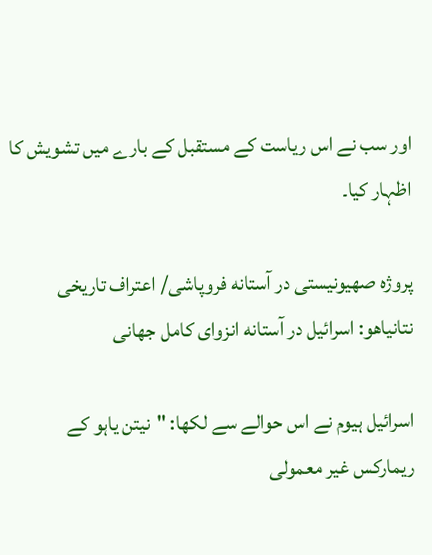اور سب نے اس ریاست کے مستقبل کے بارے میں تشویش کا اظہار کیا۔

پروژه صهیونیستی در آستانه فروپاشی/ اعتراف تاریخی نتانیاهو: اسرائیل در آستانه انزوای کامل جهانی

اسرائیل ہیوم نے اس حوالے سے لکھا: "نیتن یاہو کے ریمارکس غیر معمولی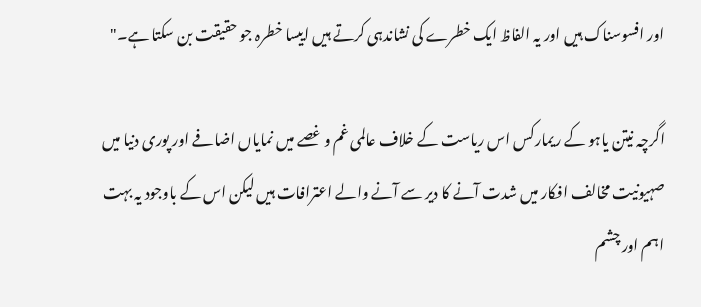اور افسوسناک ہیں اور یہ الفاظ ایک خطرے کی نشاندہی کرتے ہیں اییسا خطرہ جو حقیقت بن سکتا ہے۔"

اگرچہ نیتن یاہو کے ریمارکس اس ریاست کے خلاف عالمی غم و غصے میں نمایاں اضافے اور پوری دنیا میں صہیونیت مخالف افکار میں شدت آنے کا دیر سے آنے والے اعترافات ہیں لیکن اس کے باوجود یہ بہت اہم اور چشم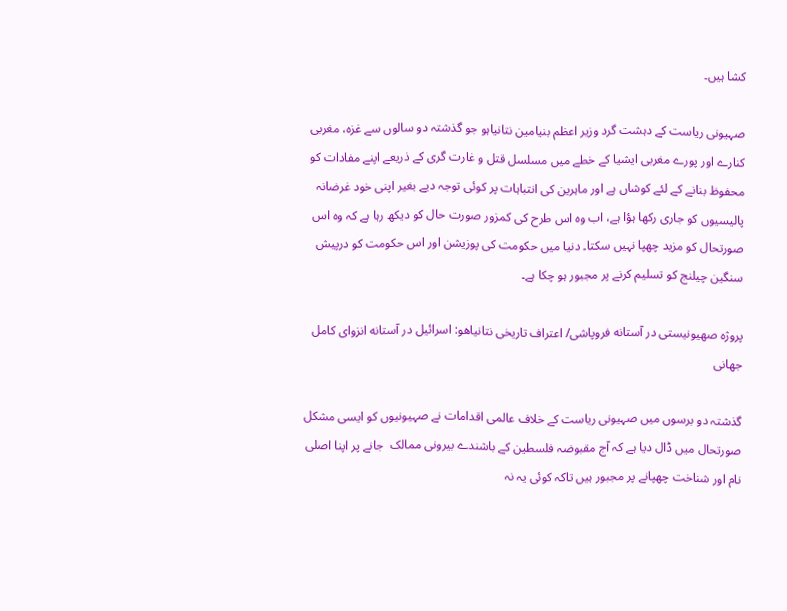کشا ہیں۔

صہیونی ریاست کے دہشت گرد وزیر اعظم بنیامین نتانیاہو جو گذشتہ دو سالوں سے غزہ، مغربی کنارے اور پورے مغربی ایشیا کے خطے میں مسلسل قتل و غارت گری کے ذریعے اپنے مفادات کو محفوظ بنانے کے لئے کوشاں ہے اور ماہرین کی انتباہات پر کوئی توجہ دیے بغیر اپنی خود غرضانہ پالیسیوں کو جاری رکھا ہؤا ہے، اب وہ اس طرح کی کمزور صورت حال کو دیکھ رہا ہے کہ وہ اس صورتحال کو مزید چھپا نہیں سکتا۔ دنیا میں حکومت کی پوزیشن اور اس حکومت کو درپیش سنگین چیلنج کو تسلیم کرنے پر مجبور ہو چکا ہے۔

پروژه صهیونیستی در آستانه فروپاشی/ اعتراف تاریخی نتانیاهو: اسرائیل در آستانه انزوای کامل جهانی

گذشتہ دو برسوں میں صہیونی ریاست کے خلاف عالمی اقدامات نے صہیونیوں کو ایسی مشکل صورتحال میں ڈال دیا ہے کہ آج مقبوضہ فلسطین کے باشندے بیرونی ممالک  جانے پر اپنا اصلی نام اور شناخت چھپانے پر مجبور ہیں تاکہ کوئی یہ نہ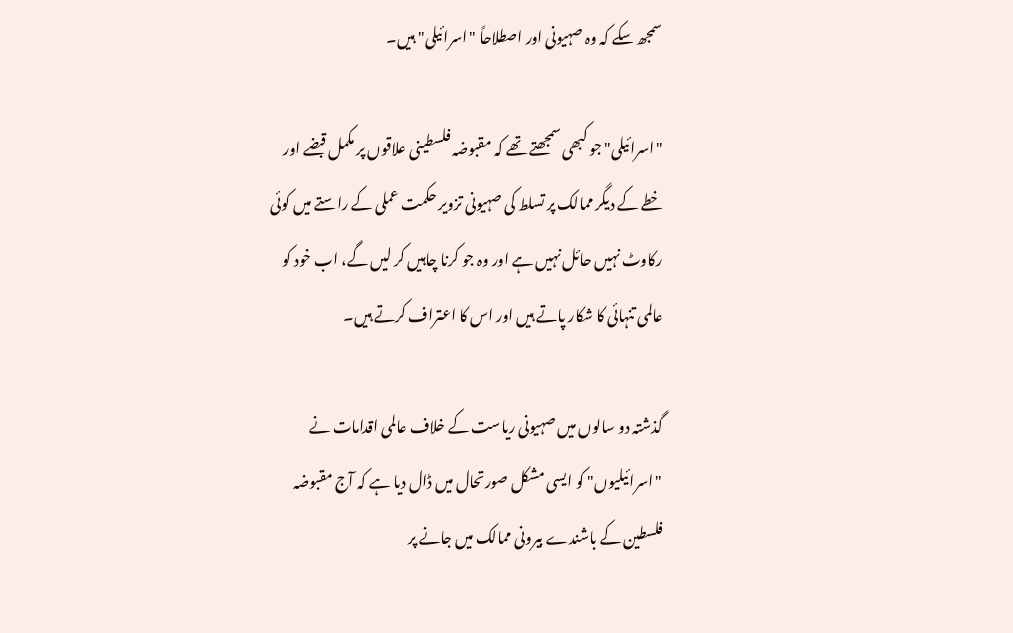سمجھ سکے کہ وہ صہیونی اور اصطلاحاً "اسرائیلی" ہیں۔

"اسرائیلی" جو کبھی سمجھتے تھے کہ مقبوضہ فلسطینی علاقوں پر مکمل قبضے اور خطے کے دیگر ممالک پر تسلط کی صہیونی تزویر حکمت عملی کے راستے میں کوئی رکاوٹ نہیں حائل نہیں ہے اور وہ جو کرنا چاہیں کر لیں گے، اب خود کو عالمی تنہائی کا شکار پاتے ہیں اور اس کا اعتراف کرتے ہیں۔

گذشتہ دو سالوں میں صہیونی ریاست کے خلاف عالمی اقدامات نے "اسرائیلیوں" کو ایسی مشکل صورتحال میں ڈال دیا ہے کہ آج مقبوضہ فلسطین کے باشندے بیرونی ممالک میں جانے پر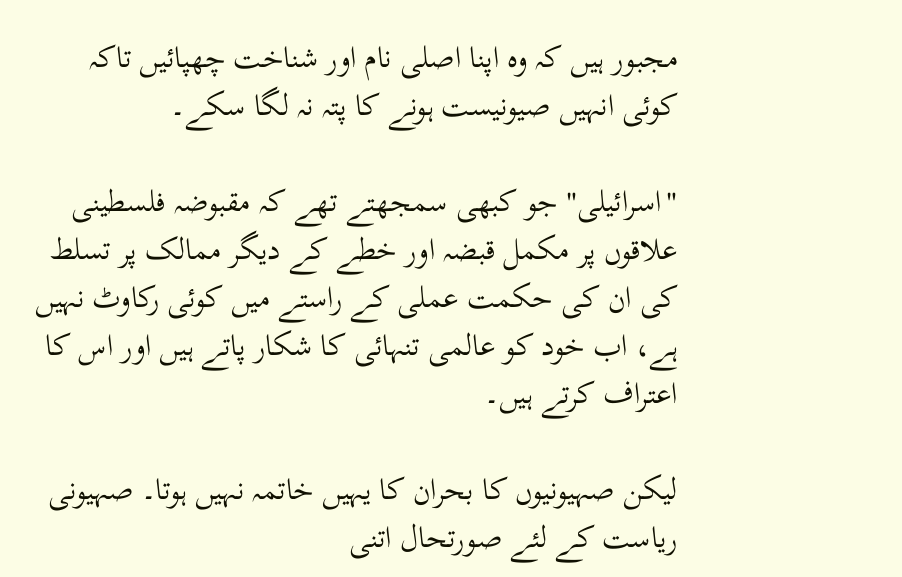مجبور ہیں کہ وہ اپنا اصلی نام اور شناخت چھپائیں تاکہ کوئی انہیں صیونیست ہونے کا پتہ نہ لگا سکے۔

"اسرائیلی" جو کبھی سمجھتے تھے کہ مقبوضہ فلسطینی علاقوں پر مکمل قبضہ اور خطے کے دیگر ممالک پر تسلط کی ان کی حکمت عملی کے راستے میں کوئی رکاوٹ نہیں ہے، اب خود کو عالمی تنہائی کا شکار پاتے ہیں اور اس کا اعتراف کرتے ہیں۔

لیکن صہیونیوں کا بحران کا یہیں خاتمہ نہیں ہوتا۔ صہیونی ریاست کے لئے صورتحال اتنی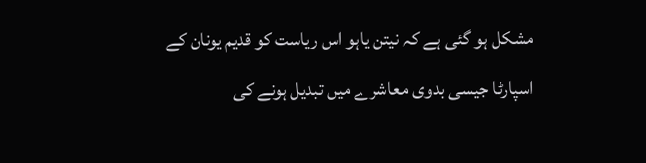مشکل ہو گئی ہے کہ نیتن یاہو اس ریاست کو قدیم یونان کے اسپارٹا جیسی بدوی معاشرے میں تبدیل ہونے کی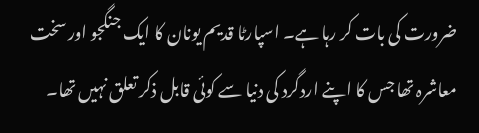ضرورت کی بات کر رہا ہے۔ اسپارٹا قدیم یونان کا ایک جنگجو اور سخت معاشرہ تھا جس کا اپنے اردگرد کی دنیا سے کوئی قابل ذکر تعلق نہیں تھا۔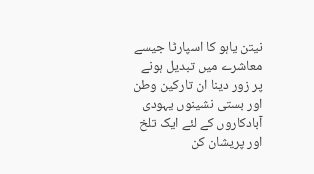نیتن یاہو کا اسپارٹا جیسے معاشرے میں تبدیل ہونے پر زور دینا ان تارکین وطن اور بستی نشینوں یہودی آبادکاروں کے لئے ایک تلخ اور پریشان کن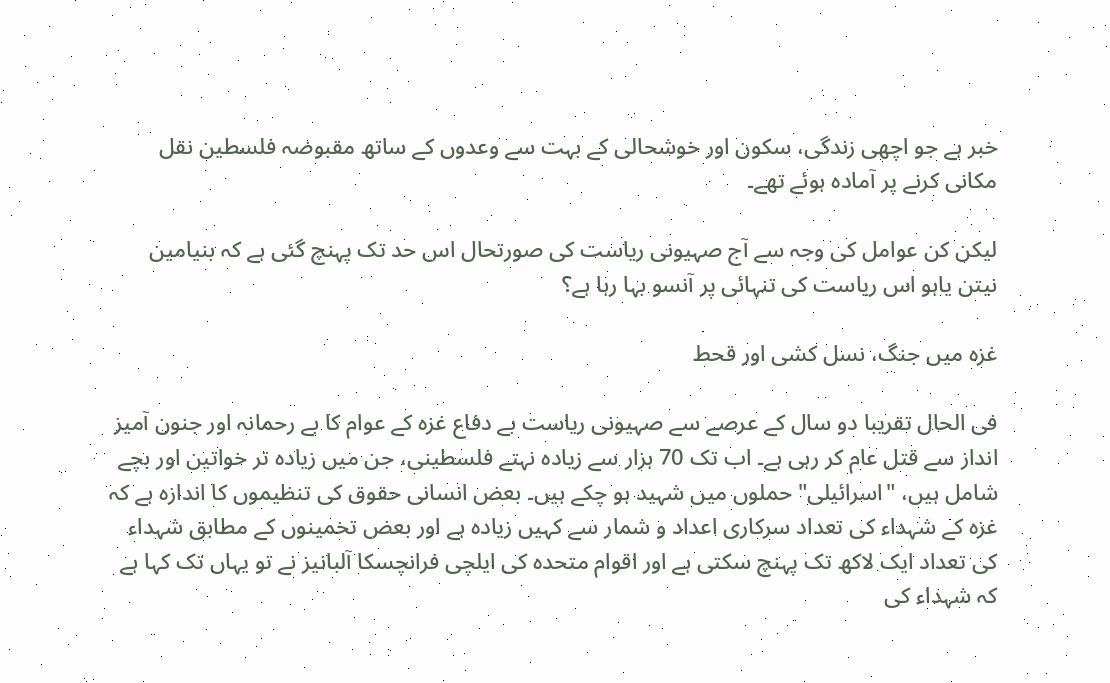خبر ہے جو اچھی زندگی، سکون اور خوشحالی کے بہت سے وعدوں کے ساتھ مقبوضہ فلسطین نقل مکانی کرنے پر آمادہ ہوئے تھے۔

لیکن کن عوامل کی وجہ سے آج صہیونی ریاست کی صورتحال اس حد تک پہنچ گئی ہے کہ بنیامین نیتن یاہو اس ریاست کی تنہائی پر آنسو بہا رہا ہے؟

غزہ میں جنگ، نسل کشی اور قحط

فی الحال تقریبا دو سال کے عرصے سے صہیونی ریاست بے دفاع غزہ کے عوام کا بے رحمانہ اور جنون آمیز انداز سے قتل عام کر رہی ہے۔ اب تک 70 ہزار سے زیادہ نہتے فلسطینی، جن میں زیادہ تر خواتین اور بچے شامل ہیں، "اسرائیلی" حملوں میں شہید ہو چکے ہیں۔ بعض انسانی حقوق کی تنظیموں کا اندازہ ہے کہ غزہ کے شہداء کی تعداد سرکاری اعداد و شمار سے کہیں زیادہ ہے اور بعض تخمینوں کے مطابق شہداء کی تعداد ایک لاکھ تک پہنچ سکتی ہے اور اقوام متحدہ کی ایلچی فرانچسکا آلبانیز نے تو یہاں تک کہا ہے کہ شہداء کی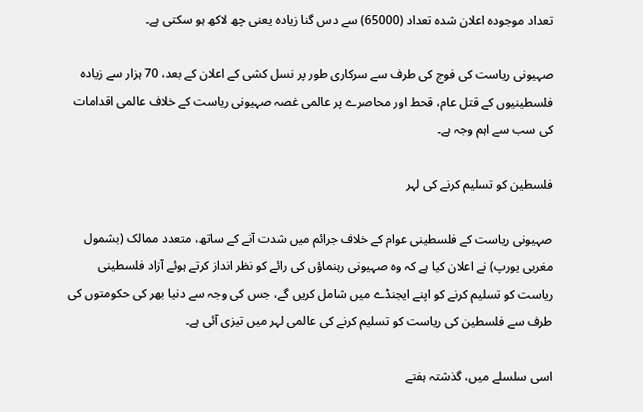تعداد موجودہ اعلان شدہ تعداد (65000) سے دس گنا زیادہ یعنی چھ لاکھ ہو سکتی ہے۔

صہیونی ریاست کی فوج کی طرف سے سرکاری طور پر نسل کشی کے اعلان کے بعد، 70 ہزار سے زیادہ فلسطینیوں کے قتل عام، قحط اور محاصرے پر عالمی غصہ صہیونی ریاست کے خلاف عالمی اقدامات کی سب سے اہم وجہ ہے۔

فلسطین کو تسلیم کرنے کی لہر

صہیونی ریاست کے فلسطینی عوام کے خلاف جرائم میں شدت آنے کے ساتھ، متعدد ممالک (بشمول مغربی یورپ) نے اعلان کیا ہے کہ وہ صہیونی رہنماؤں کی رائے کو نظر انداز کرتے ہوئے آزاد فلسطینی ریاست کو تسلیم کرنے کو اپنے ایجنڈے میں شامل کریں گے، جس کی وجہ سے دنیا بھر کی حکومتوں کی طرف سے فلسطین کی ریاست کو تسلیم کرنے کی عالمی لہر میں تیزی آئی ہے۔

اسی سلسلے میں، گذشتہ ہفتے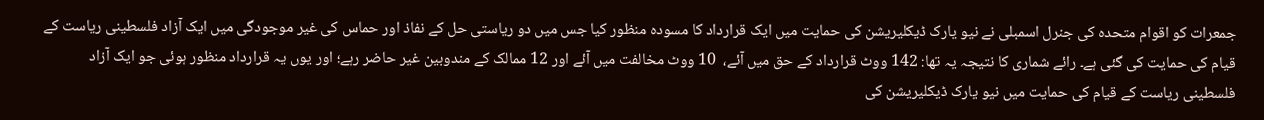جمعرات کو اقوام متحدہ کی جنرل اسمبلی نے نیو یارک ڈیکلیریشن کی حمایت میں ایک قرارداد کا مسودہ منظور کیا جس میں دو ریاستی حل کے نفاذ اور حماس کی غیر موجودگی میں ایک آزاد فلسطینی ریاست کے قیام کی حمایت کی گئی ہے۔ رائے شماری کا نتیجہ یہ تھا: 142 ووٹ قرارداد کے حق میں آئے،  10 ووٹ مخالفت میں آئے اور 12 ممالک کے مندوبین غیر حاضر رہے؛ اور یوں یہ قرارداد منظور ہوئی جو ایک آزاد فلسطینی ریاست کے قیام کی حمایت میں نیو یارک ڈیکلیریشن کی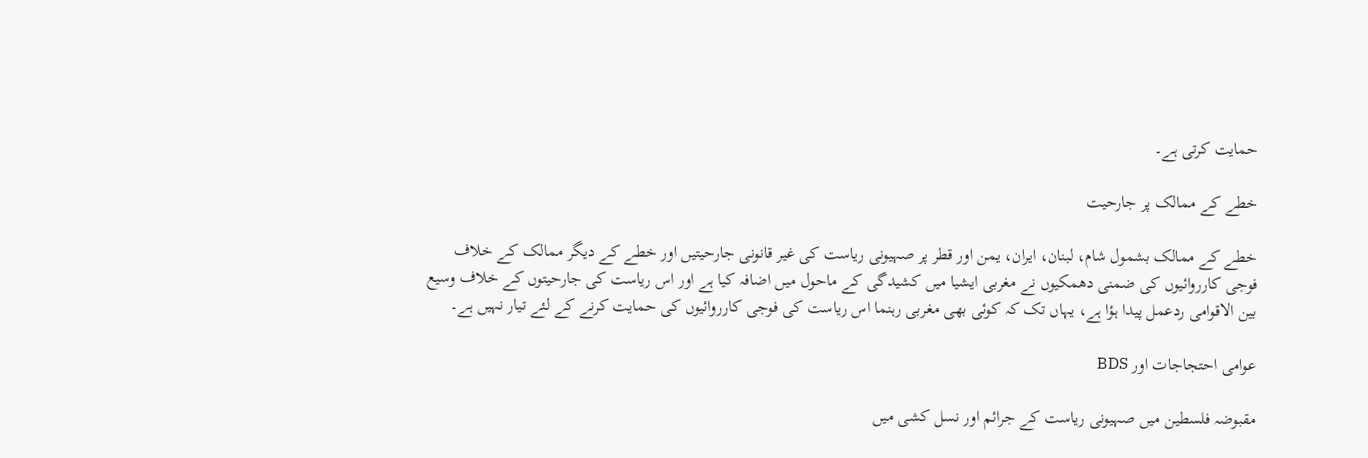حمایت کرتی ہے۔

خطے کے ممالک پر جارحیت

خطے کے ممالک بشمول شام، لبنان، ایران، یمن اور قطر پر صہیونی ریاست کی غیر قانونی جارحیتیں اور خطے کے دیگر ممالک کے خلاف فوجی کارروائیوں کی ضمنی دھمکیوں نے مغربی ایشیا میں کشیدگی کے ماحول میں اضافہ کیا ہے اور اس ریاست کی جارحیتوں کے خلاف وسیع بین الاقوامی ردعمل پیدا ہؤا ہے، یہاں تک کہ کوئی بھی مغربی رہنما اس ریاست کی فوجی کارروائیوں کی حمایت کرنے کے لئے تیار نہیں ہے۔

عوامی احتجاجات اور BDS

مقبوضہ فلسطین میں صہیونی ریاست کے جرائم اور نسل کشی میں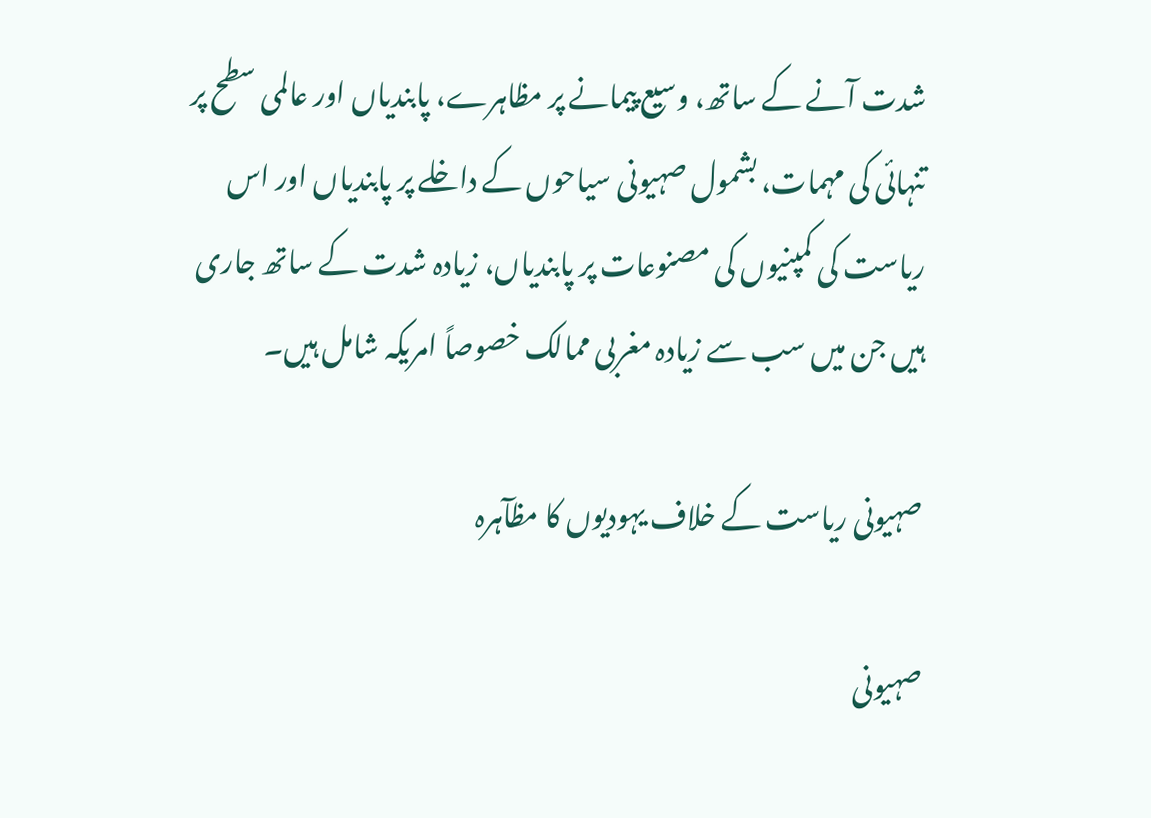شدت آنے کے ساتھ، وسیع پیمانے پر مظاہرے، پابندیاں اور عالمی سطح پر تنہائی کی مہمات، بشمول صہیونی سیاحوں کے داخلے پر پابندیاں اور اس ریاست کی کمپنیوں کی مصنوعات پر پابندیاں، زیادہ شدت کے ساتھ جاری ہیں جن میں سب سے زیادہ مغربی ممالک خصوصاً امریکہ شامل ہیں۔

صہیونی ریاست کے خلاف یہودیوں کا مظآہرہ

صہیونی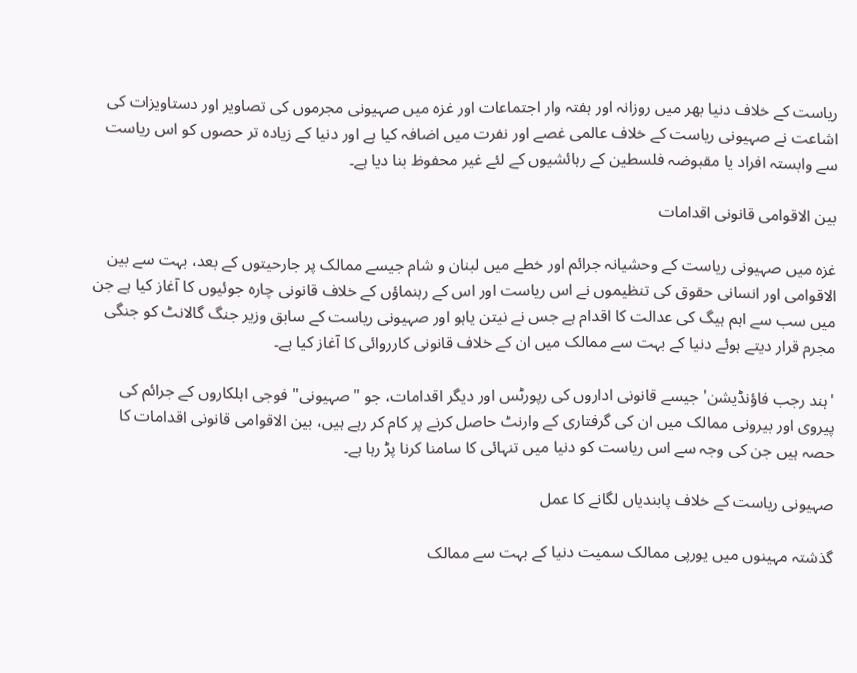ریاست کے خلاف دنیا بھر میں روزانہ اور ہفتہ وار اجتماعات اور غزہ میں صہیونی مجرموں کی تصاویر اور دستاویزات کی اشاعت نے صہیونی ریاست کے خلاف عالمی غصے اور نفرت میں اضافہ کیا ہے اور دنیا کے زیادہ تر حصوں کو اس ریاست سے وابستہ افراد یا مقبوضہ فلسطین کے رہائشیوں کے لئے غیر محفوظ بنا دیا ہے۔

بین الاقوامی قانونی اقدامات

غزہ میں صہیونی ریاست کے وحشیانہ جرائم اور خطے میں لبنان و شام جیسے ممالک پر جارحیتوں کے بعد، بہت سے بین الاقوامی اور انسانی حقوق کی تنظیموں نے اس ریاست اور اس کے رہنماؤں کے خلاف قانونی چارہ جوئیوں کا آغاز کیا ہے جن میں سب سے اہم ہیگ کی عدالت کا اقدام ہے جس نے نیتن یاہو اور صہیونی ریاست کے سابق وزیر جنگ گالانٹ کو جنگی مجرم قرار دیتے ہوئے دنیا کے بہت سے ممالک میں ان کے خلاف قانونی کارروائی کا آغاز کیا ہے۔

'ہند رجب فاؤنڈیشن' جیسے قانونی اداروں کی رپورٹس اور دیگر اقدامات، جو "صہیونی" فوجی اہلکاروں کے جرائم کی پیروی اور بیرونی ممالک میں ان کی گرفتاری کے وارنٹ حاصل کرنے پر کام کر رہے ہیں، بین الاقوامی قانونی اقدامات کا حصہ ہیں جن کی وجہ سے اس ریاست کو دنیا میں تنہائی کا سامنا کرنا پڑ رہا ہے۔

صہیونی ریاست کے خلاف پابندیاں لگانے کا عمل

گذشتہ مہینوں میں یورپی ممالک سمیت دنیا کے بہت سے ممالک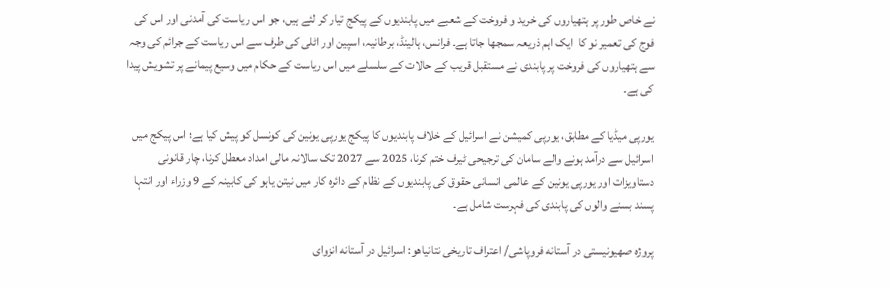نے خاص طور پر ہتھیاروں کی خرید و فروخت کے شعبے میں پابندیوں کے پیکج تیار کر لئے ہیں، جو اس ریاست کی آمدنی اور اس کی فوج کی تعمیر نو کا  ایک اہم ذریعہ سمجھا جاتا ہے۔ فرانس، ہالینڈ، برطانیہ، اسپین اور اٹلی کی طرف سے اس ریاست کے جرائم کی وجہ سے ہتھیاروں کی فروخت پر پابندی نے مستقبل قریب کے حالات کے سلسلے میں اس ریاست کے حکام میں وسیع پیمانے پر تشویش پیدا کی ہے۔

یورپی میڈیا کے مطابق، یورپی کمیشن نے اسرائیل کے خلاف پابندیوں کا پیکج یورپی یونین کی کونسل کو پیش کیا ہے؛ اس پیکج میں اسرائیل سے درآمد ہونے والے سامان کی ترجیحی ٹیرف ختم کرنا، 2025 سے 2027 تک سالانہ مالی امداد معطل کرنا، چار قانونی دستاویزات اور یورپی یونین کے عالمی انسانی حقوق کی پابندیوں کے نظام کے دائرہ کار میں نیتن یاہو کی کابینہ کے 9 وزراء اور انتہا پسند بسنے والوں کی پابندی کی فہرست شامل ہے۔

پروژه صهیونیستی در آستانه فروپاشی/ اعتراف تاریخی نتانیاهو: اسرائیل در آستانه انزوای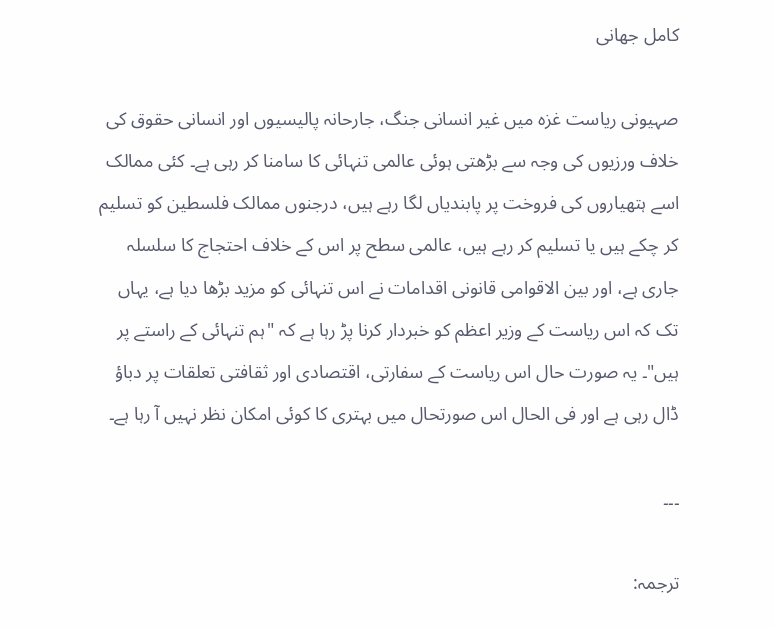کامل جهانی

صہیونی ریاست غزہ میں غیر انسانی جنگ، جارحانہ پالیسیوں اور انسانی حقوق کی خلاف ورزیوں کی وجہ سے بڑھتی ہوئی عالمی تنہائی کا سامنا کر رہی ہے۔ کئی ممالک اسے ہتھیاروں کی فروخت پر پابندیاں لگا رہے ہیں، درجنوں ممالک فلسطین کو تسلیم کر چکے ہیں یا تسلیم کر رہے ہیں، عالمی سطح پر اس کے خلاف احتجاج کا سلسلہ جاری ہے، اور بین الاقوامی قانونی اقدامات نے اس تنہائی کو مزید بڑھا دیا ہے، یہاں تک کہ اس ریاست کے وزیر اعظم کو خبردار کرنا پڑ رہا ہے کہ "ہم تنہائی کے راستے پر ہیں"۔ یہ صورت حال اس ریاست کے سفارتی، اقتصادی اور ثقافتی تعلقات پر دباؤ ڈال رہی ہے اور فی الحال اس صورتحال میں بہتری کا کوئی امکان نظر نہیں آ رہا ہے۔

۔۔۔

ترجمہ: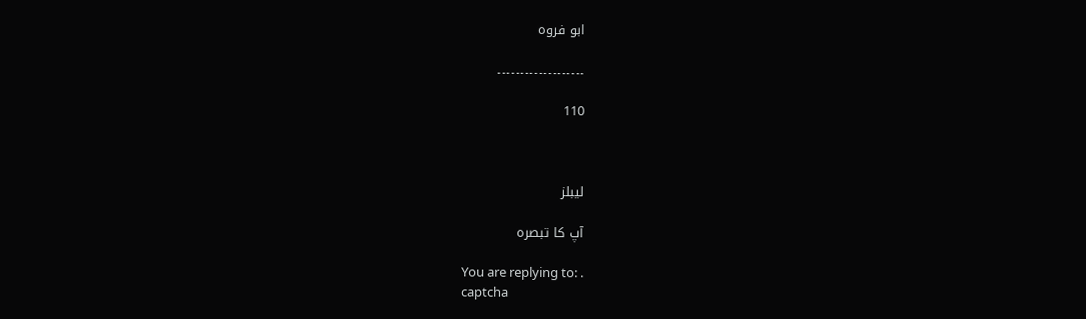ابو فروہ

۔۔۔۔۔۔۔۔۔۔۔۔۔۔۔۔۔۔۔

110



لیبلز

آپ کا تبصرہ

You are replying to: .
captcha